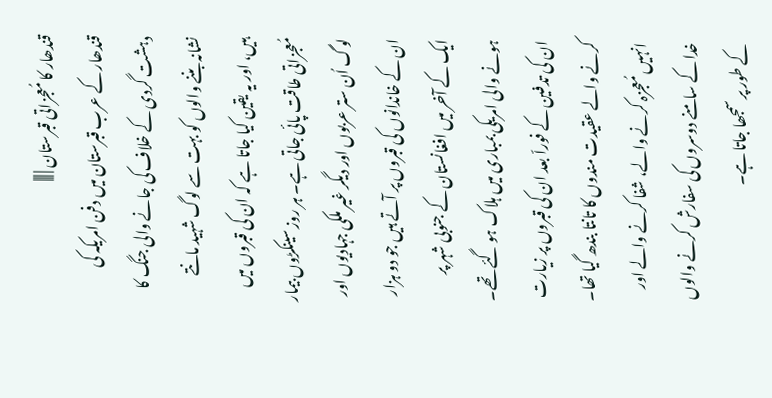قندھار کا مُعجزاتی قبرستان | |||
قندھار کے عرب قبرستان میں دفن امریکہ کی دہشت گردی کے خلاف کی جانے والی جنگ کا نشانہ بننے والوں کو بہت سے لوگ شہید مانتے ہیں، اور یہ یقین کیا جاتا ہے کہ ان کی قبروں میں مُعجزاتی طاقت پائی جاتی ہے۔ ہر روز سینکڑوں بیمار لوگ اُن ستر عربوں اور دیگر غیر ملکی جہادیوں اور ان کے خاندانوں کی قبروں پر آتے ہیں جو دو ہزار ایک کے آخر میں افغانستان کے جنوبی شہر پر ہونے والی امریکی بمباری میں ہلاک ہو گئے تھے۔ ان کی تدفین کے فوراّ بعد ان کی قبروں پر زیارت کرنے والے عقیدت مندوں کا تانتا بندھ گیا تھا۔ انہیں مُعجزہ کرنے والے، شفا کرنے والے اور خدا کے سامنے دوسروں کی سفارش کرنے والوں کے طور پر سمجھا جاتا ہے۔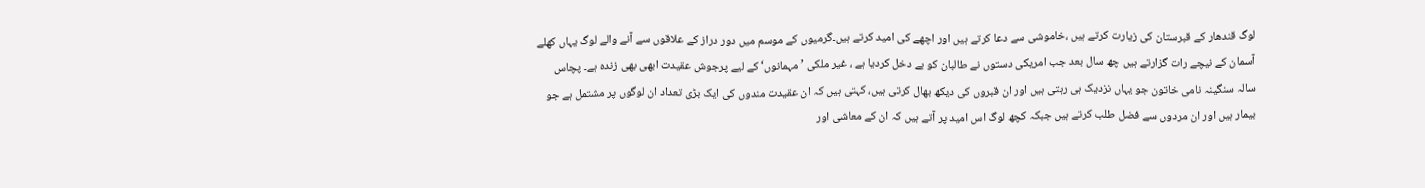لوگ قندھار کے قبرستان کی زیارت کرتے ہیں ،خاموشی سے دعا کرتے ہیں اور اچھے کی امید کرتے ہیں۔گرمیوں کے موسم میں دور دراز کے علاقوں سے آنے والے لوگ یہاں کھلے آسمان کے نیچے رات گزارتے ہیں چھ سال بعد جب امریکی دستوں نے طالبان کو بے دخل کردیا ہے ، غیر ملکی ’مہمانوں‘ کے لیے پرجوش عقیدت ابھی بھی زندہ ہے۔ پچاس سالہ سنگینہ نامی خاتون جو یہاں نزدیک ہی رہتی ہیں اور ان قبروں کی دیکھ بھال کرتی ہیں، کہتی ہیں کہ ان عقیدت مندوں کی ایک بڑی تعداد ان لوگوں پر مشتمل ہے جو بیمار ہیں اور ان مردوں سے فضل طلب کرتے ہیں جبکہ کچھ لوگ اس امید پر آتے ہیں کہ ان کے معاشی اور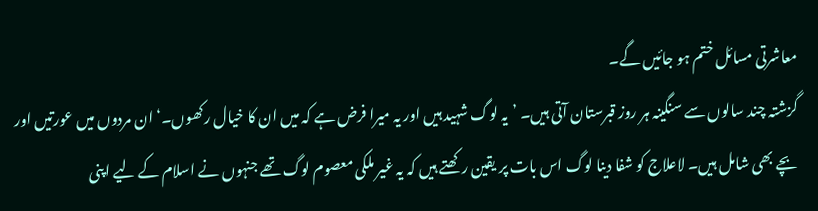معاشرتی مسائل ختم ہو جائیں گے۔
گزشتہ چند سالوں سے سنگینہ ہر روز قبرستان آتی ہیں۔ ’یہ لوگ شہید ہیں اور یہ میرا فرض ہے کہ میں ان کا خیال رکھوں۔‘ ان مردوں میں عورتیں اور بچے بھی شامل ہیں۔ لاعلاج کو شفا دینا لوگ اس بات پر یقین رکھتے ہیں کہ یہ غیر ملکی معصوم لوگ تھے جنہوں نے اسلام کے لیے اپنی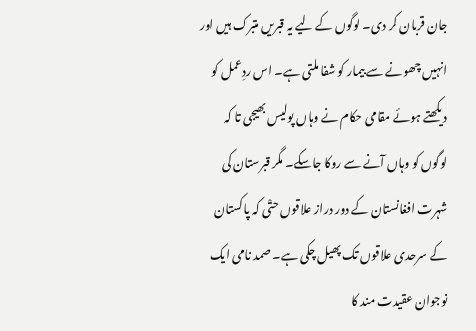جان قربان کر دی۔ لوگوں کے لیے یہ قبریں متبرک ہیں اور انہیں چھونے سے بیمار کو شفا ملتی ہے۔ اس ردِعمل کو دیکھتے ہوئے مقامی حکام نے وہاں پولیس بھیجی تا کہ لوگوں کو وہاں آنے سے روکا جاسکے۔ مگر قبرستان کی شہرت افغانستان کے دور دراز علاقوں حتْی کہ پاکستان کے سرحدی علاقوں تک پھیل چکی ہے۔ صمد نامی ایک نوجوان عقیدت مند کا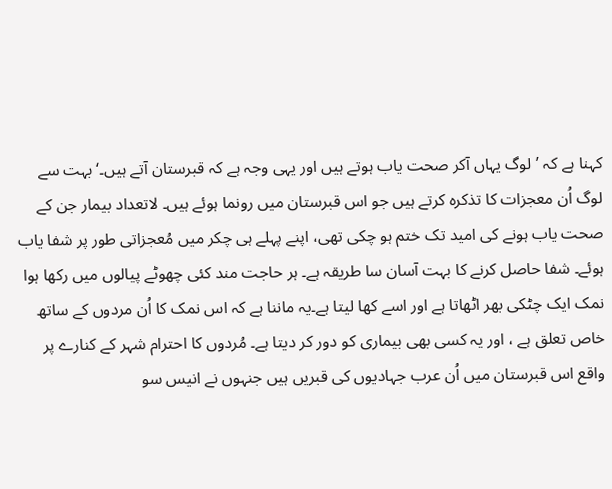کہنا ہے کہ ’لوگ یہاں آکر صحت یاب ہوتے ہیں اور یہی وجہ ہے کہ قبرستان آتے ہیں۔‘ بہت سے لوگ اُن معجزات کا تذکرہ کرتے ہیں جو اس قبرستان میں رونما ہوئے ہیں۔ لاتعداد بیمار جن کے صحت یاب ہونے کی امید تک ختم ہو چکی تھی، اپنے پہلے ہی چکر میں مُعجزاتی طور پر شفا یاب ہوئے۔ شفا حاصل کرنے کا بہت آسان سا طریقہ ہے۔ ہر حاجت مند کئی چھوٹے پیالوں میں رکھا ہوا نمک ایک چٹکی بھر اٹھاتا ہے اور اسے کھا لیتا ہے۔یہ ماننا ہے کہ اس نمک کا اُن مردوں کے ساتھ خاص تعلق ہے ، اور یہ کسی بھی بیماری کو دور کر دیتا ہے۔ مُردوں کا احترام شہر کے کنارے پر واقع اس قبرستان میں اُن عرب جہادیوں کی قبریں ہیں جنہوں نے انیس سو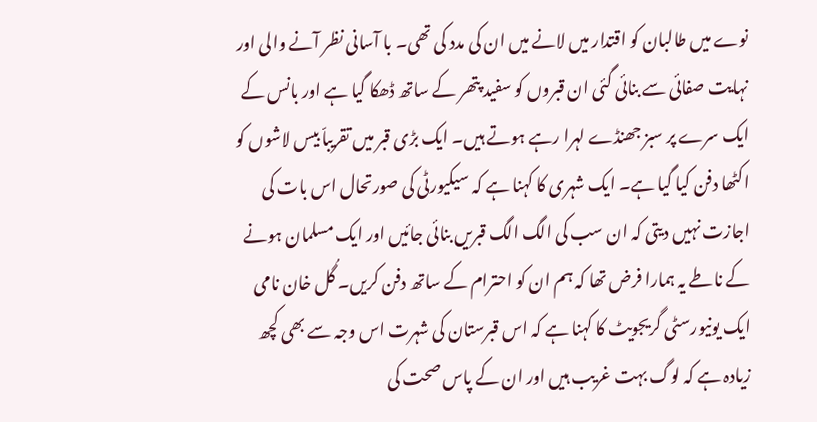نوے میں طالبان کو اقتدار میں لانے میں ان کی مدد کی تھی۔ با آسانی نظر آنے والی اور نہایت صفائی سے بنائی گئی ان قبروں کو سفید پتھر کے ساتھ ڈھکا گیا ہے اور بانس کے ایک سرے پر سبز جھنڈے لہرا رہے ہوتے ہیں۔ ایک بڑی قبر میں تقریباّ بیس لاشوں کو اکٹھا دفن کیا گیا ہے۔ ایک شہری کا کہنا ہے کہ سیکیورٹی کی صورتحال اس بات کی اجازت نہیں دیتی کہ ان سب کی الگ الگ قبریں بنائی جائیں اور ایک مسلمان ہونے کے ناطے یہ ہمارا فرض تھا کہ ہم ان کو احترام کے ساتھ دفن کریں۔ گُل خان نامی ایک یونیورسٹی گریجویٹ کا کہنا ہے کہ اس قبرستان کی شہرت اس وجہ سے بھی کچھ زیادہ ہے کہ لوگ بہت غریب ہیں اور ان کے پاس صحت کی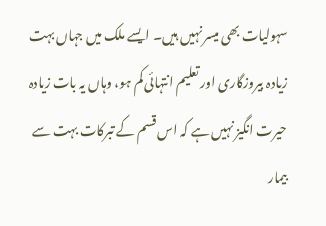سہولیات بھی میسر نہیں ہیں۔ ایسے ملک میں جہاں بہت زیادہ بیروزگاری اور تعلیم انتہائی کم ہو، وہاں یہ بات زیادہ حیرت انگیز نہیں ہے کہ اس قسم کے تبرکات بہت سے بیمار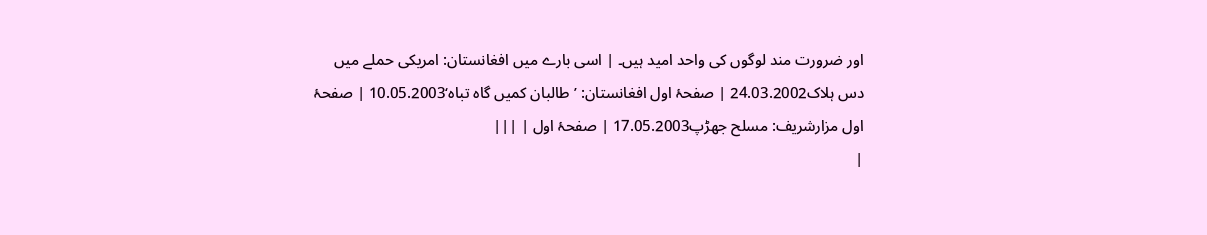اور ضرورت مند لوگوں کی واحد امید ہیں۔ | اسی بارے میں افغانستان: امریکی حملے میں دس ہلاک24.03.2002 | صفحۂ اول افغانستان: ’طالبان کمیں گاہ تباہ‘10.05.2003 | صفحۂ اول مزارشریف: مسلح جھڑپ17.05.2003 | صفحۂ اول | |||
|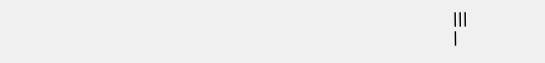|||
|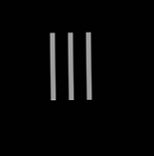|||